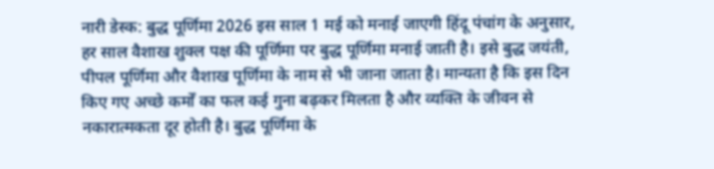नारी डेस्क: बुद्ध पूर्णिमा 2026 इस साल 1 मई को मनाई जाएगी हिंदू पंचांग के अनुसार, हर साल वैशाख शुक्ल पक्ष की पूर्णिमा पर बुद्ध पूर्णिमा मनाई जाती है। इसे बुद्ध जयंती, पीपल पूर्णिमा और वैशाख पूर्णिमा के नाम से भी जाना जाता है। मान्यता है कि इस दिन किए गए अच्छे कर्मों का फल कई गुना बढ़कर मिलता है और व्यक्ति के जीवन से नकारात्मकता दूर होती है। बुद्ध पूर्णिमा के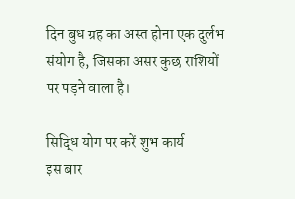दिन बुध ग्रह का अस्त होना एक दुर्लभ संयोग है, जिसका असर कुछ राशियों पर पड़ने वाला है।

सिद्धि योग पर करें शुभ कार्य
इस बार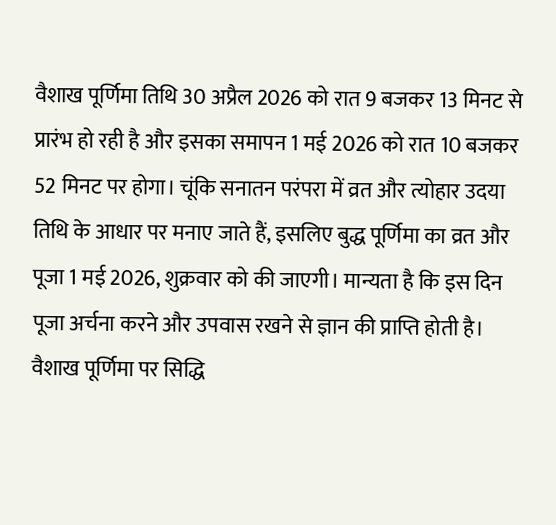वैशाख पूर्णिमा तिथि 30 अप्रैल 2026 को रात 9 बजकर 13 मिनट से प्रारंभ हो रही है और इसका समापन 1 मई 2026 को रात 10 बजकर 52 मिनट पर होगा। चूंकि सनातन परंपरा में व्रत और त्योहार उदया तिथि के आधार पर मनाए जाते हैं, इसलिए बुद्ध पूर्णिमा का व्रत और पूजा 1 मई 2026, शुक्रवार को की जाएगी। मान्यता है कि इस दिन पूजा अर्चना करने और उपवास रखने से ज्ञान की प्राप्ति होती है। वैशाख पूर्णिमा पर सिद्धि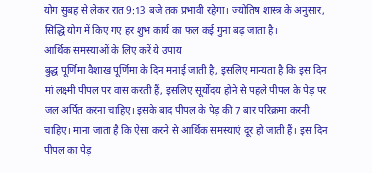योग सुबह से लेकर रात 9:13 बजे तक प्रभावी रहेगा। ज्योतिष शास्त्र के अनुसार, सिद्धि योग में किए गए हर शुभ कार्य का फल कई गुना बढ़ जाता है।
आर्थिक समस्याओं के लिए करें ये उपाय
बुद्ध पूर्णिमा वैशाख पूर्णिमा के दिन मनाई जाती है, इसलिए मान्यता है कि इस दिन मां लक्ष्मी पीपल पर वास करती हैं, इसलिए सूर्योदय होने से पहले पीपल के पेड़ पर जल अर्पित करना चाहिए। इसके बाद पीपल के पेड़ की 7 बार परिक्रमा करनी चाहिए। माना जाता है कि ऐसा करने से आर्थिक समस्याएं दूर हो जाती हैं। इस दिन पीपल का पेड़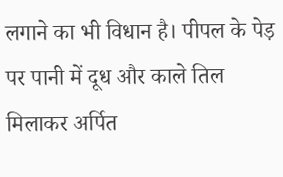लगाने का भी विधान है। पीपल के पेड़ पर पानी में दूध और काले तिल मिलाकर अर्पित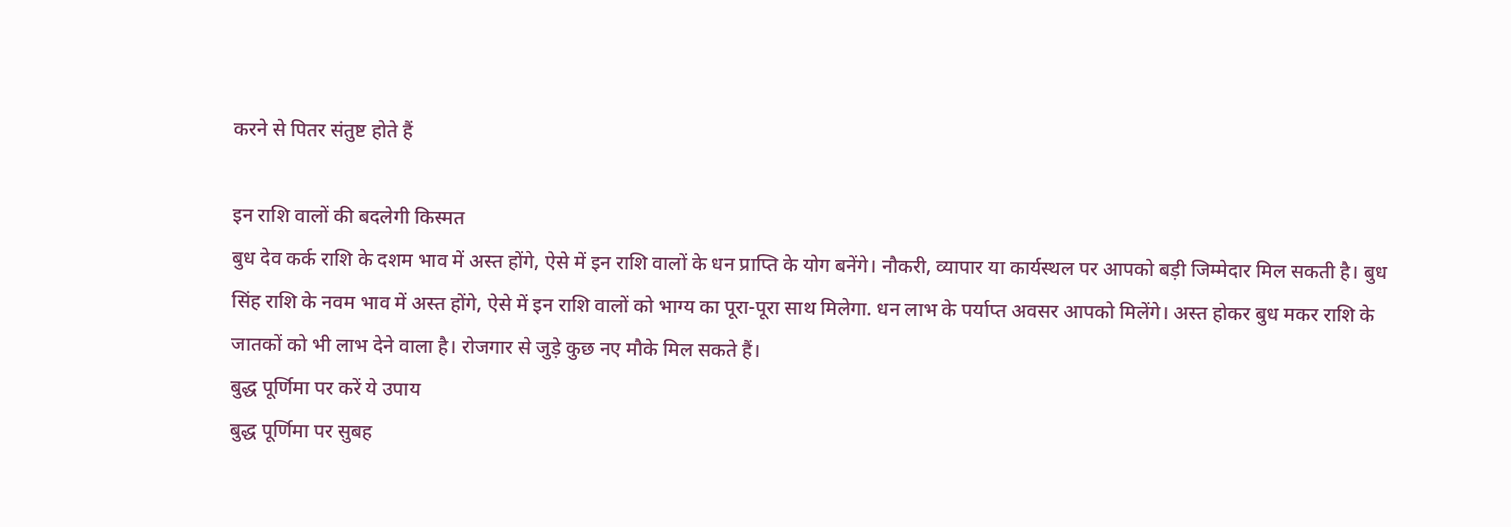करने से पितर संतुष्ट होते हैं

इन राशि वालों की बदलेगी किस्मत
बुध देव कर्क राशि के दशम भाव में अस्त होंगे, ऐसे में इन राशि वालों के धन प्राप्ति के योग बनेंगे। नौकरी, व्यापार या कार्यस्थल पर आपको बड़ी जिम्मेदार मिल सकती है। बुध सिंह राशि के नवम भाव में अस्त होंगे, ऐसे में इन राशि वालों को भाग्य का पूरा-पूरा साथ मिलेगा. धन लाभ के पर्याप्त अवसर आपको मिलेंगे। अस्त होकर बुध मकर राशि के जातकों को भी लाभ देने वाला है। रोजगार से जुड़े कुछ नए मौके मिल सकते हैं।
बुद्ध पूर्णिमा पर करें ये उपाय
बुद्ध पूर्णिमा पर सुबह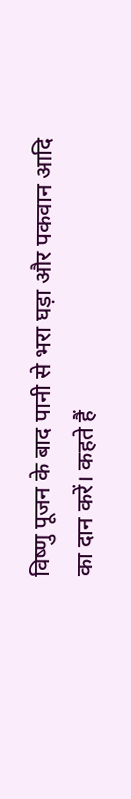विष्णु पूजन के बाद पानी से भरा घड़ा और पकवान आदि का दान करें। कहते हैं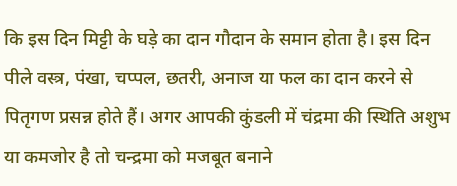कि इस दिन मिट्टी के घड़े का दान गौदान के समान होता है। इस दिन पीले वस्त्र, पंखा, चप्पल, छतरी, अनाज या फल का दान करने से पितृगण प्रसन्न होते हैं। अगर आपकी कुंडली में चंद्रमा की स्थिति अशुभ या कमजोर है तो चन्द्रमा को मजबूत बनाने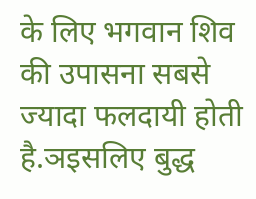के लिए भगवान शिव की उपासना सबसे ज्यादा फलदायी होती है.ञइसलिए बुद्ध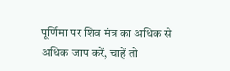पूर्णिमा पर शिव मंत्र का अधिक से अधिक जाप करें, चाहें तो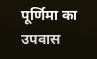पूर्णिमा का उपवास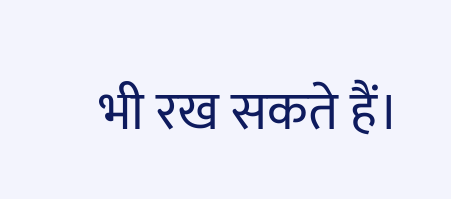भी रख सकते हैं।